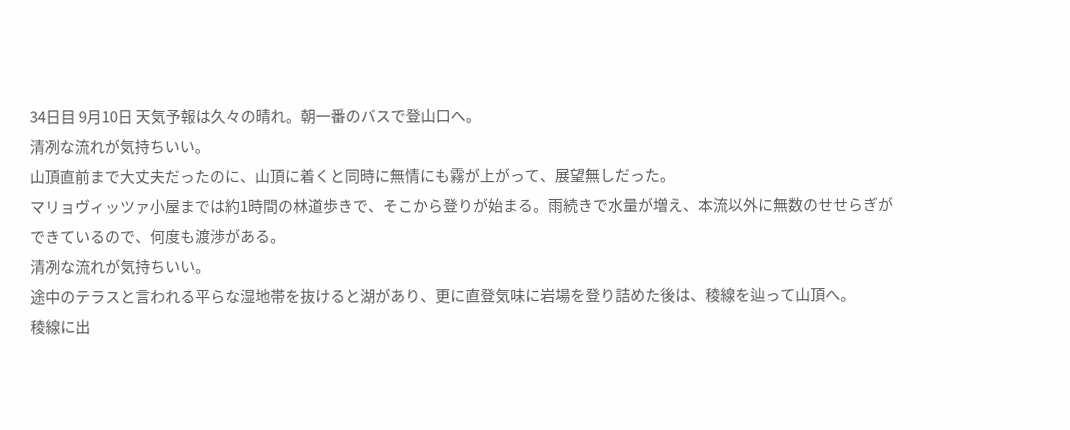34日目 9月10日 天気予報は久々の晴れ。朝一番のバスで登山口へ。
清冽な流れが気持ちいい。
山頂直前まで大丈夫だったのに、山頂に着くと同時に無情にも霧が上がって、展望無しだった。
マリョヴィッツァ小屋までは約1時間の林道歩きで、そこから登りが始まる。雨続きで水量が増え、本流以外に無数のせせらぎができているので、何度も渡渉がある。
清冽な流れが気持ちいい。
途中のテラスと言われる平らな湿地帯を抜けると湖があり、更に直登気味に岩場を登り詰めた後は、稜線を辿って山頂へ。
稜線に出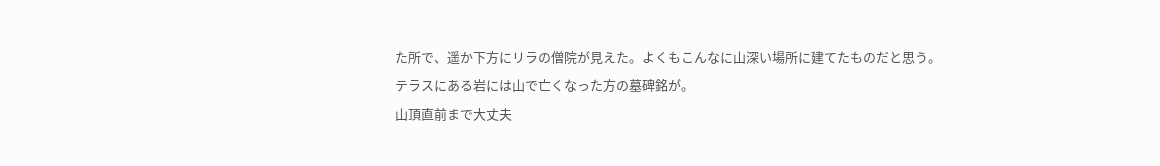た所で、遥か下方にリラの僧院が見えた。よくもこんなに山深い場所に建てたものだと思う。
テラスにある岩には山で亡くなった方の墓碑銘が。
山頂直前まで大丈夫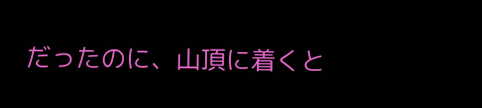だったのに、山頂に着くと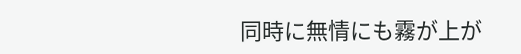同時に無情にも霧が上が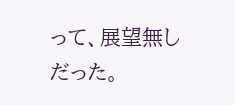って、展望無しだった。